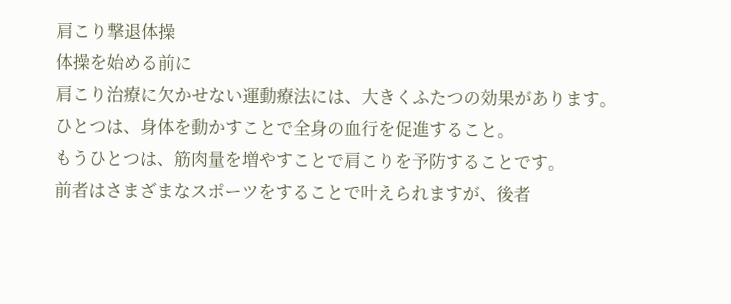肩こり撃退体操
体操を始める前に
肩こり治療に欠かせない運動療法には、大きくふたつの効果があります。
ひとつは、身体を動かすことで全身の血行を促進すること。
もうひとつは、筋肉量を増やすことで肩こりを予防することです。
前者はさまざまなスポーツをすることで叶えられますが、後者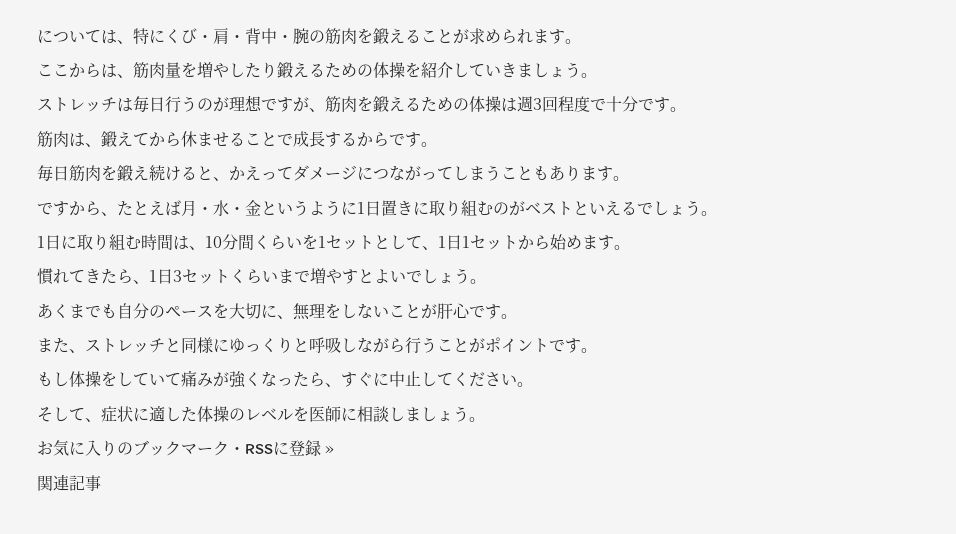については、特にくび・肩・背中・腕の筋肉を鍛えることが求められます。
ここからは、筋肉量を増やしたり鍛えるための体操を紹介していきましょう。
ストレッチは毎日行うのが理想ですが、筋肉を鍛えるための体操は週3回程度で十分です。
筋肉は、鍛えてから休ませることで成長するからです。
毎日筋肉を鍛え続けると、かえってダメージにつながってしまうこともあります。
ですから、たとえば月・水・金というように1日置きに取り組むのがベストといえるでしょう。
1日に取り組む時間は、10分間くらいを1セットとして、1日1セットから始めます。
慣れてきたら、1日3セットくらいまで増やすとよいでしょう。
あくまでも自分のペースを大切に、無理をしないことが肝心です。
また、ストレッチと同様にゆっくりと呼吸しながら行うことがポイントです。
もし体操をしていて痛みが強くなったら、すぐに中止してください。
そして、症状に適した体操のレベルを医師に相談しましょう。
お気に入りのブックマーク・RSSに登録 »
関連記事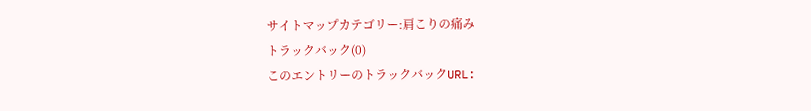サイトマップカテゴリー:肩こりの痛み
トラックバック(0)
このエントリーのトラックバックURL: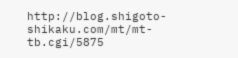http://blog.shigoto-shikaku.com/mt/mt-tb.cgi/5875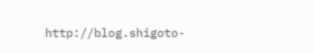http://blog.shigoto-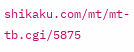shikaku.com/mt/mt-tb.cgi/5875